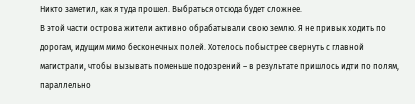Никто заметил, как я туда прошел. Выбраться отсюда будет сложнее.
В этой части острова жители активно обрабатывали свою землю. Я не привык ходить по дорогам, идущим мимо бесконечных полей. Хотелось побыстрее свернуть с главной магистрали, чтобы вызывать поменьше подозрений – в результате пришлось идти по полям, параллельно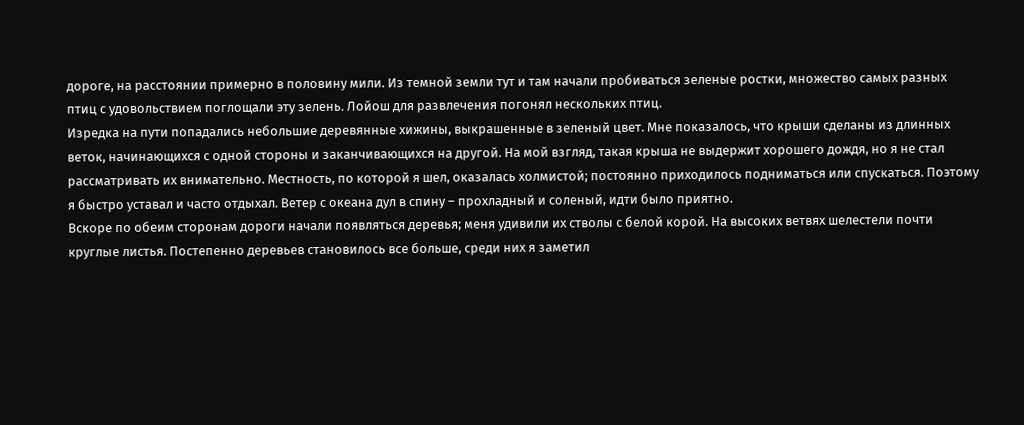дороге, на расстоянии примерно в половину мили. Из темной земли тут и там начали пробиваться зеленые ростки, множество самых разных птиц с удовольствием поглощали эту зелень. Лойош для развлечения погонял нескольких птиц.
Изредка на пути попадались небольшие деревянные хижины, выкрашенные в зеленый цвет. Мне показалось, что крыши сделаны из длинных веток, начинающихся с одной стороны и заканчивающихся на другой. На мой взгляд, такая крыша не выдержит хорошего дождя, но я не стал рассматривать их внимательно. Местность, по которой я шел, оказалась холмистой; постоянно приходилось подниматься или спускаться. Поэтому я быстро уставал и часто отдыхал. Ветер с океана дул в спину – прохладный и соленый, идти было приятно.
Вскоре по обеим сторонам дороги начали появляться деревья; меня удивили их стволы с белой корой. На высоких ветвях шелестели почти круглые листья. Постепенно деревьев становилось все больше, среди них я заметил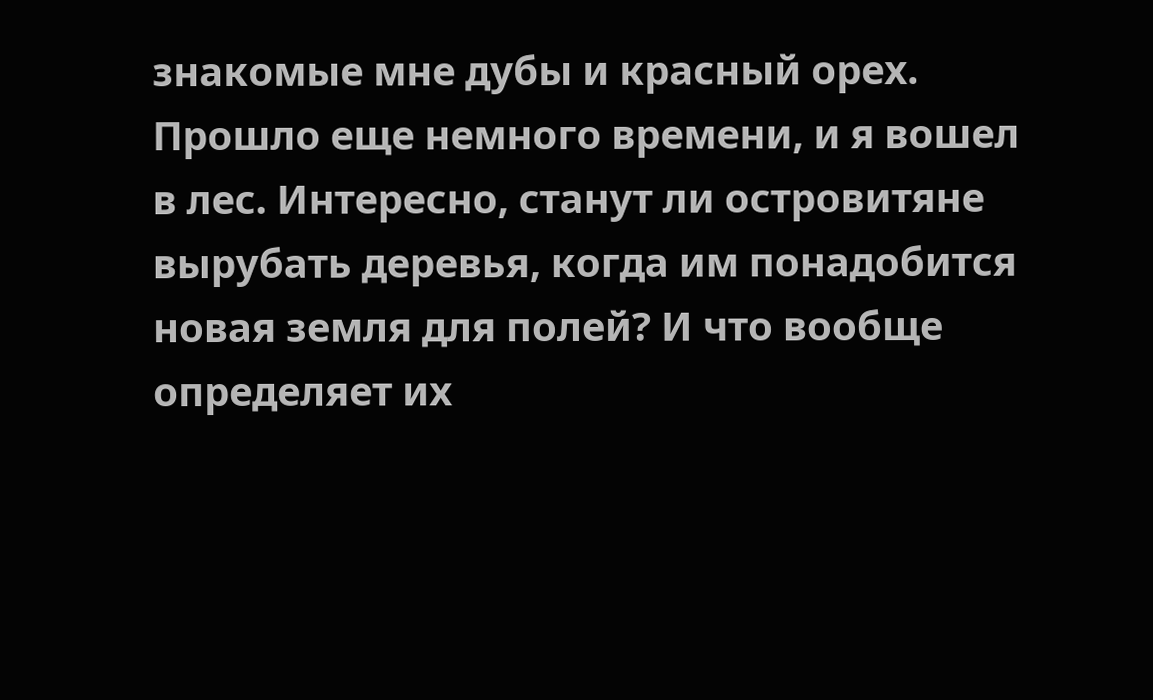знакомые мне дубы и красный орех. Прошло еще немного времени, и я вошел в лес. Интересно, станут ли островитяне вырубать деревья, когда им понадобится новая земля для полей? И что вообще определяет их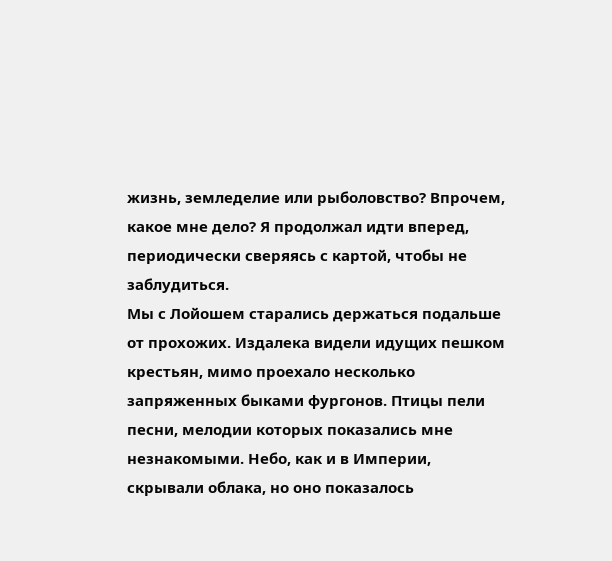жизнь, земледелие или рыболовство? Впрочем, какое мне дело? Я продолжал идти вперед, периодически сверяясь с картой, чтобы не заблудиться.
Мы с Лойошем старались держаться подальше от прохожих. Издалека видели идущих пешком крестьян, мимо проехало несколько запряженных быками фургонов. Птицы пели песни, мелодии которых показались мне незнакомыми. Небо, как и в Империи, скрывали облака, но оно показалось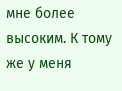мне более высоким. К тому же у меня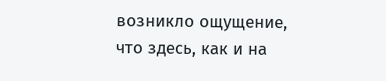возникло ощущение, что здесь, как и на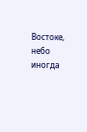Востоке, небо иногда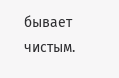бывает чистым.